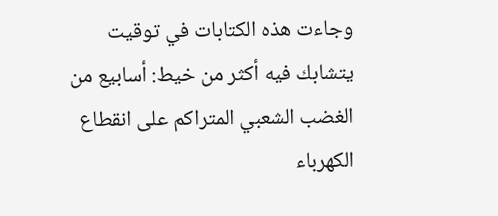وجاءت هذه الكتابات في توقيت يتشابك فيه أكثر من خيط: أسابيع من الغضب الشعبي المتراكم على انقطاع الكهرباء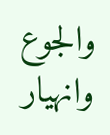والجوع وانهيار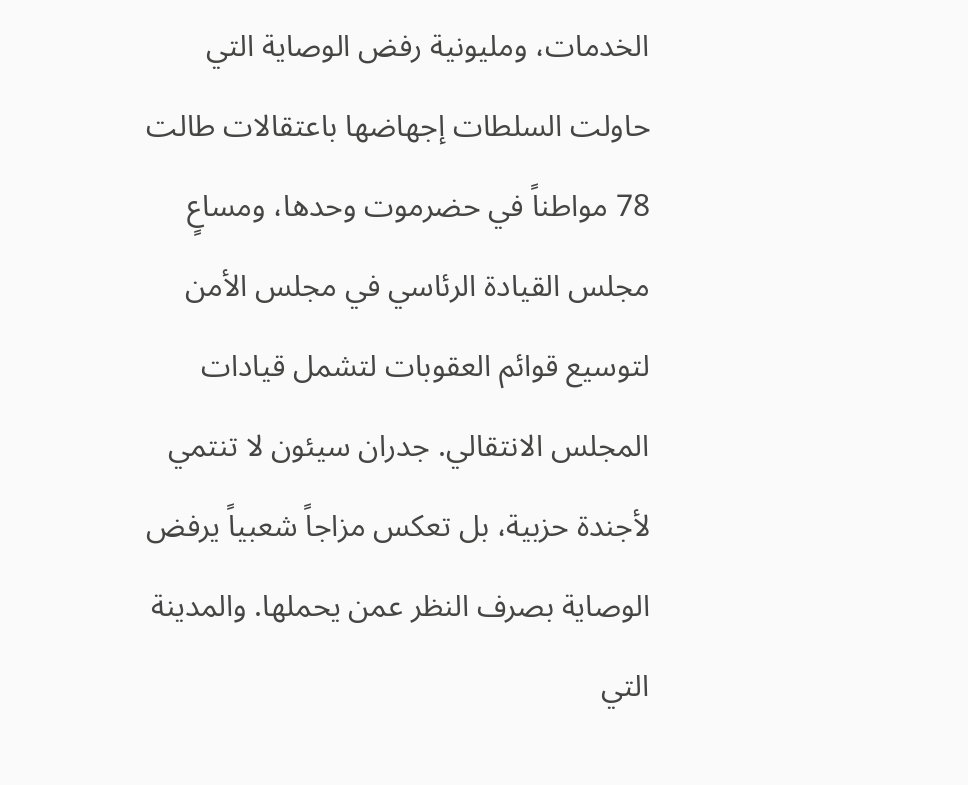الخدمات، ومليونية رفض الوصاية التي حاولت السلطات إجهاضها باعتقالات طالت 78 مواطناً في حضرموت وحدها، ومساعٍ مجلس القيادة الرئاسي في مجلس الأمن لتوسيع قوائم العقوبات لتشمل قيادات المجلس الانتقالي. جدران سيئون لا تنتمي لأجندة حزبية، بل تعكس مزاجاً شعبياً يرفض الوصاية بصرف النظر عمن يحملها. والمدينة التي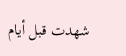شهدت قبل أيام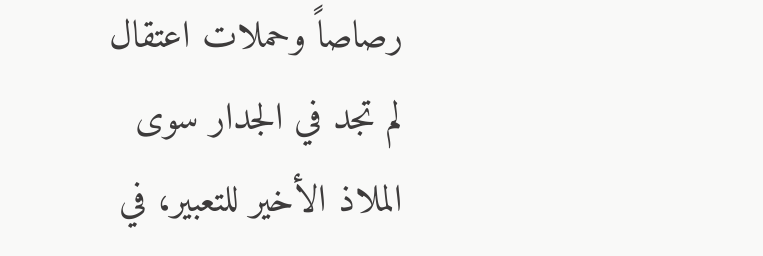رصاصاً وحملات اعتقال لم تجد في الجدار سوى الملاذ الأخير للتعبير، في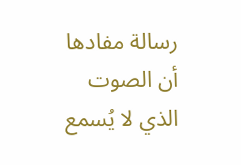رسالة مفادها أن الصوت الذي لا يُسمع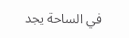في الساحة يجد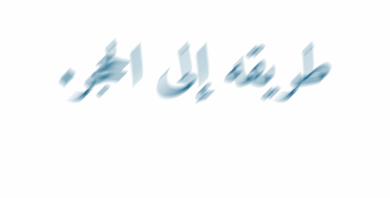طريقه إلى الحجر.